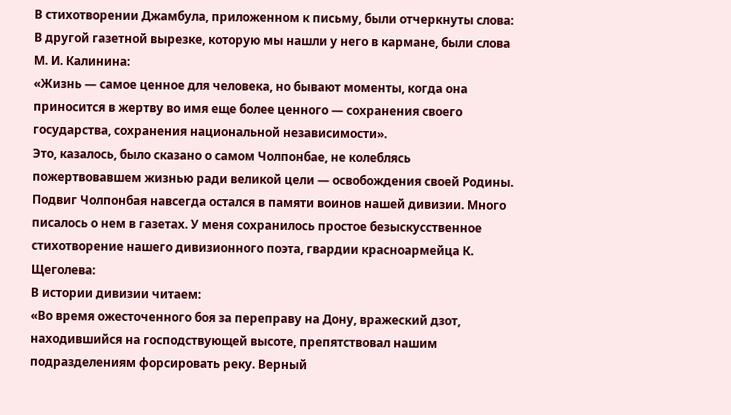В стихотворении Джамбула, приложенном к письму, были отчеркнуты слова:
В другой газетной вырезке, которую мы нашли у него в кармане, были слова М. И. Калинина:
«Жизнь — самое ценное для человека, но бывают моменты, когда она приносится в жертву во имя еще более ценного — сохранения своего государства, сохранения национальной независимости».
Это, казалось, было сказано о самом Чолпонбае, не колеблясь пожертвовавшем жизнью ради великой цели — освобождения своей Родины.
Подвиг Чолпонбая навсегда остался в памяти воинов нашей дивизии. Много писалось о нем в газетах. У меня сохранилось простое безыскусственное стихотворение нашего дивизионного поэта, гвардии красноармейца К. Щеголева:
В истории дивизии читаем:
«Во время ожесточенного боя за переправу на Дону, вражеский дзот, находившийся на господствующей высоте, препятствовал нашим подразделениям форсировать реку. Верный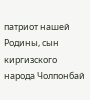патриот нашей Родины, сын киргизского народа Чолпонбай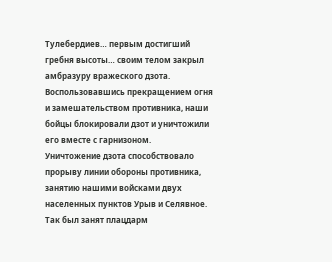Тулебердиев… первым достигший гребня высоты… своим телом закрыл амбразуру вражеского дзота. Воспользовавшись прекращением огня и замешательством противника, наши бойцы блокировали дзот и уничтожили его вместе с гарнизоном.
Уничтожение дзота способствовало прорыву линии обороны противника, занятию нашими войсками двух населенных пунктов Урыв и Селявное. Так был занят плацдарм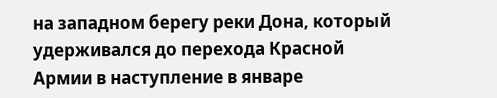на западном берегу реки Дона, который удерживался до перехода Красной Армии в наступление в январе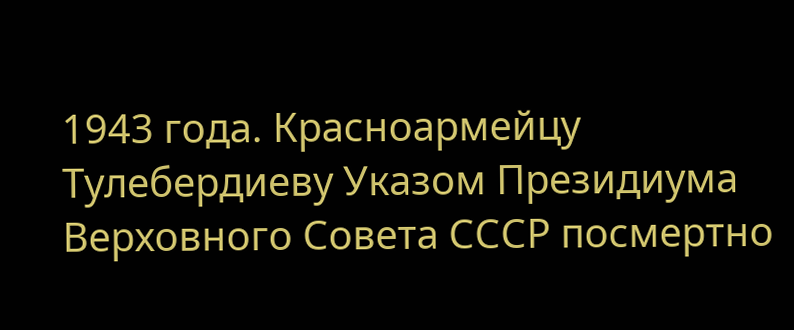1943 года. Красноармейцу Тулебердиеву Указом Президиума Верховного Совета СССР посмертно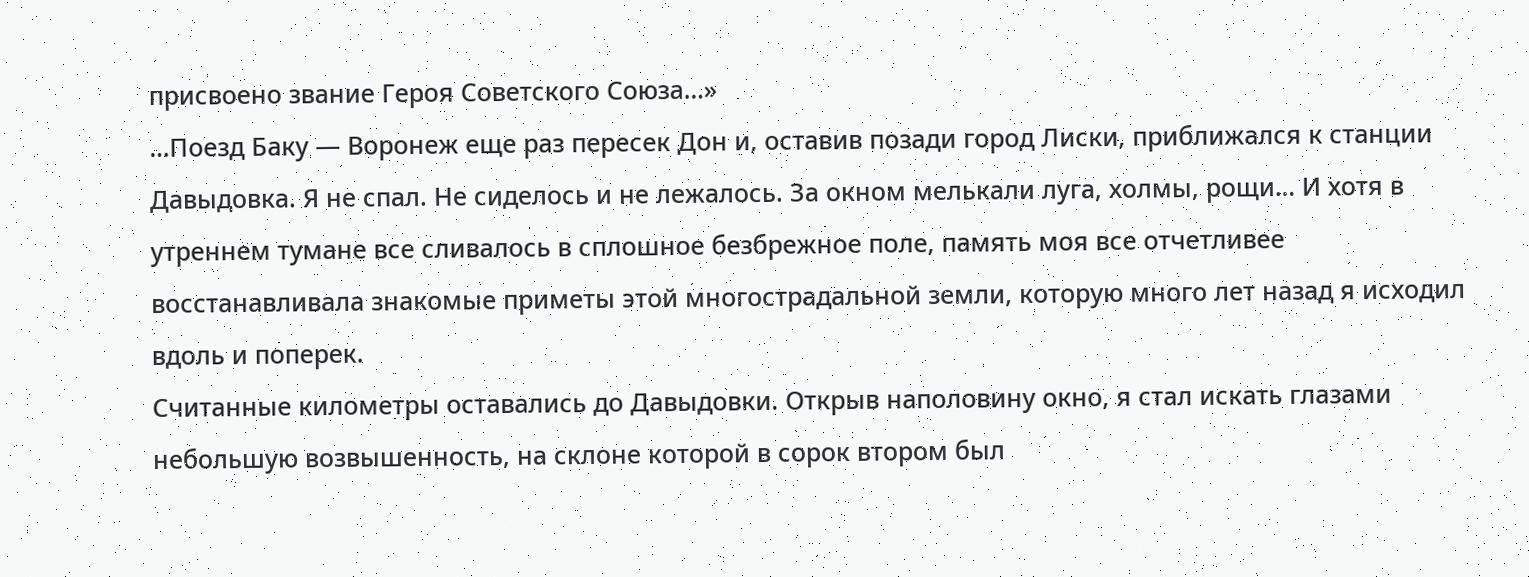присвоено звание Героя Советского Союза…»
…Поезд Баку — Воронеж еще раз пересек Дон и, оставив позади город Лиски, приближался к станции Давыдовка. Я не спал. Не сиделось и не лежалось. За окном мелькали луга, холмы, рощи… И хотя в утреннем тумане все сливалось в сплошное безбрежное поле, память моя все отчетливее восстанавливала знакомые приметы этой многострадальной земли, которую много лет назад я исходил вдоль и поперек.
Считанные километры оставались до Давыдовки. Открыв наполовину окно, я стал искать глазами небольшую возвышенность, на склоне которой в сорок втором был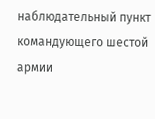наблюдательный пункт командующего шестой армии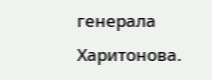генерала Харитонова.